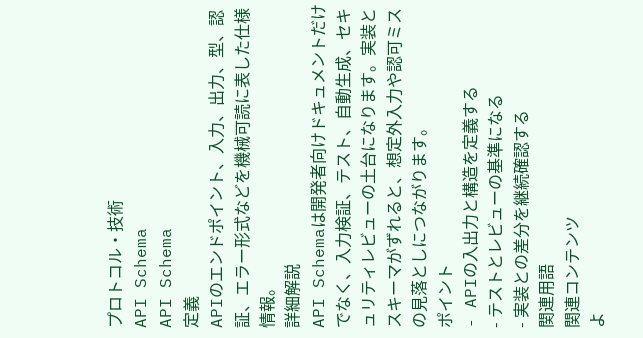プロトコル・技術
API Schema
API Schema
定義
APIのエンドポイント、入力、出力、型、認証、エラー形式などを機械可読に表した仕様情報。
詳細解説
API Schemaは開発者向けドキュメントだけでなく、入力検証、テスト、自動生成、セキュリティレビューの土台になります。実装とスキーマがずれると、想定外入力や認可ミスの見落としにつながります。
ポイント
- APIの入出力と構造を定義する
- テストとレビューの基準になる
- 実装との差分を継続確認する
関連用語
関連コンテンツ
よ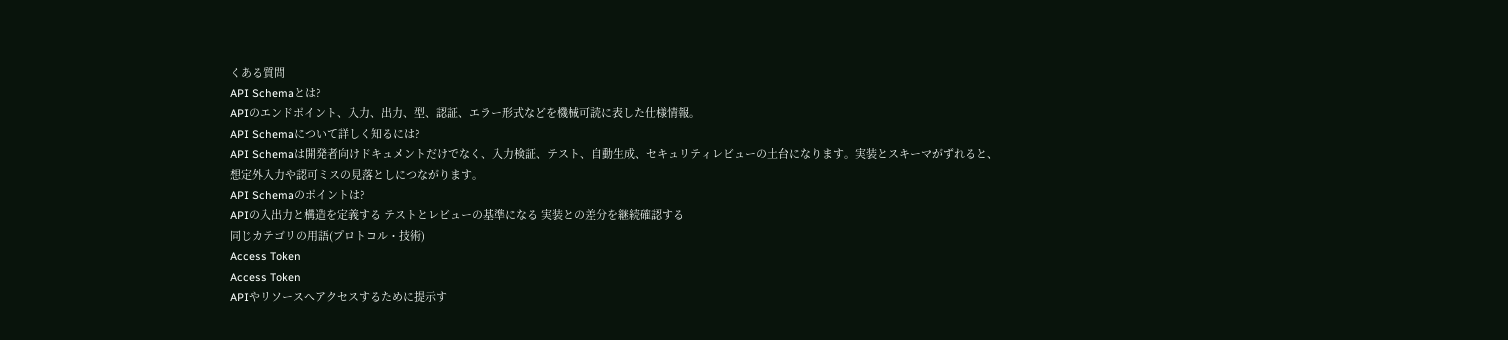くある質問
API Schemaとは?
APIのエンドポイント、入力、出力、型、認証、エラー形式などを機械可読に表した仕様情報。
API Schemaについて詳しく知るには?
API Schemaは開発者向けドキュメントだけでなく、入力検証、テスト、自動生成、セキュリティレビューの土台になります。実装とスキーマがずれると、想定外入力や認可ミスの見落としにつながります。
API Schemaのポイントは?
APIの入出力と構造を定義する テストとレビューの基準になる 実装との差分を継続確認する
同じカテゴリの用語(プロトコル・技術)
Access Token
Access Token
APIやリソースへアクセスするために提示す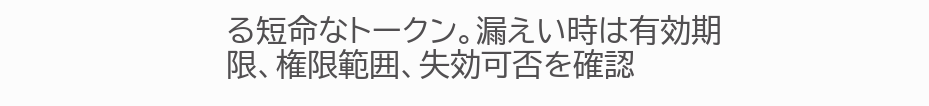る短命なトークン。漏えい時は有効期限、権限範囲、失効可否を確認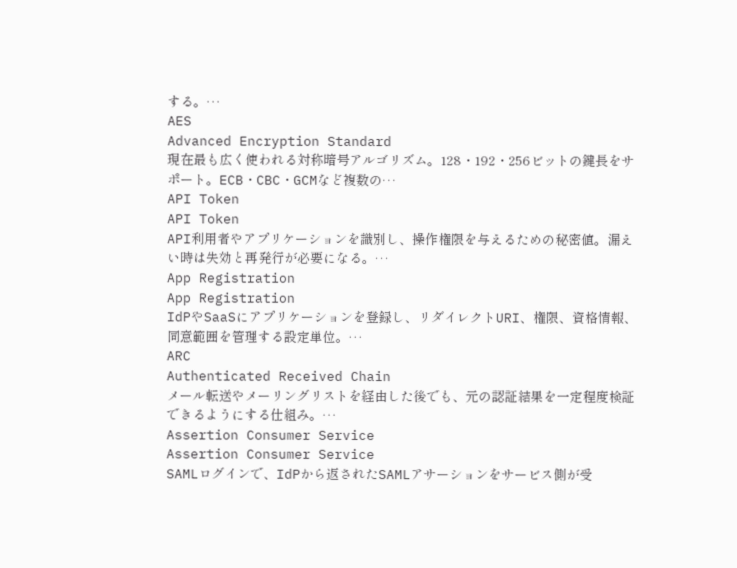する。…
AES
Advanced Encryption Standard
現在最も広く使われる対称暗号アルゴリズム。128・192・256ビットの鍵長をサポート。ECB・CBC・GCMなど複数の…
API Token
API Token
API利用者やアプリケーションを識別し、操作権限を与えるための秘密値。漏えい時は失効と再発行が必要になる。…
App Registration
App Registration
IdPやSaaSにアプリケーションを登録し、リダイレクトURI、権限、資格情報、同意範囲を管理する設定単位。…
ARC
Authenticated Received Chain
メール転送やメーリングリストを経由した後でも、元の認証結果を一定程度検証できるようにする仕組み。…
Assertion Consumer Service
Assertion Consumer Service
SAMLログインで、IdPから返されたSAMLアサーションをサービス側が受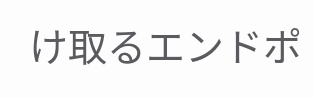け取るエンドポ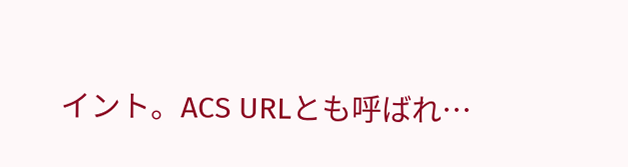イント。ACS URLとも呼ばれ…